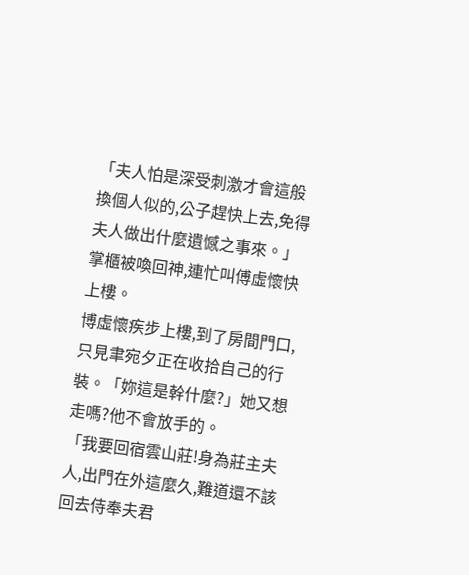「夫人怕是深受刺激才會這般換個人似的,公子趕快上去,免得夫人做出什麼遺憾之事來。」掌櫃被喚回神,連忙叫傅虛懷快上樓。
博虛懷疾步上樓,到了房間門口,只見聿宛夕正在收拾自己的行裝。「妳這是幹什麼?」她又想走嗎?他不會放手的。
「我要回宿雲山莊!身為莊主夫人,出門在外這麼久,難道還不該回去侍奉夫君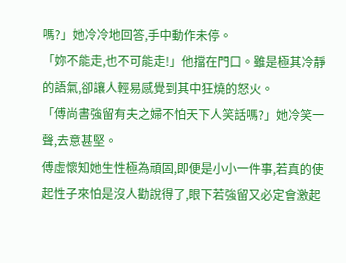嗎?」她冷冷地回答,手中動作未停。
「妳不能走,也不可能走!」他擋在門口。雖是極其冷靜的語氣,卻讓人輕易感覺到其中狂燒的怒火。
「傅尚書強留有夫之婦不怕天下人笑話嗎?」她冷笑一聲,去意甚堅。
傅虛懷知她生性極為頑固,即便是小小一件事,若真的使起性子來怕是沒人勸說得了,眼下若強留又必定會激起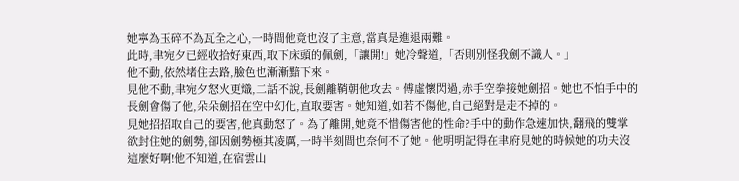她寧為玉碎不為瓦全之心,一時間他竟也沒了主意,當真是進退兩難。
此時,聿宛夕已經收拾好東西,取下床頭的佩劍,「讓開!」她冷聲道,「否則別怪我劍不識人。」
他不動,依然堵住去路,臉色也漸漸黯下來。
見他不動,聿宛夕怒火更熾,二話不說,長劍離鞘朝他攻去。傅虛懷閃過,赤手空拳接她劍招。她也不怕手中的長劍會傷了他,朵朵劍招在空中幻化,直取要害。她知道,如若不傷他,自己絕對是走不掉的。
見她招招取自己的要害,他真動怒了。為了離開,她竟不惜傷害他的性命?手中的動作急速加快,翻飛的雙掌欲封住她的劍勢,卻因劍勢極其凌厲,一時半刻間也奈何不了她。他明明記得在聿府見她的時候她的功夫沒這麼好啊!他不知道,在宿雲山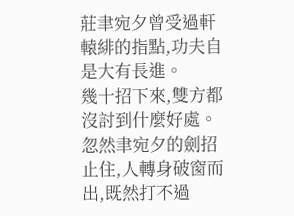莊聿宛夕曾受過軒轅緋的指點,功夫自是大有長進。
幾十招下來,雙方都沒討到什麼好處。忽然聿宛夕的劍招止住,人轉身破窗而出,既然打不過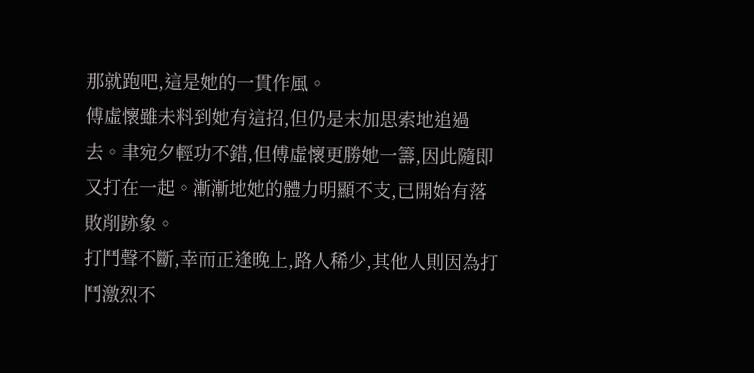那就跑吧,這是她的一貫作風。
傅虛懷雖未料到她有這招,但仍是末加思索地追過去。聿宛夕輕功不錯,但傅虛懷更勝她一籌,因此隨即又打在一起。漸漸地她的體力明顯不支,已開始有落敗削跡象。
打鬥聲不斷,幸而正逢晚上,路人稀少,其他人則因為打鬥激烈不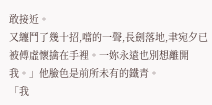敢接近。
又纏鬥了幾十招,噹的一聲,長劍落地,聿宛夕已被傅虛懷擒在手裡。一妳永遠也別想離開我。」他臉色是前所未有的鐵青。
「我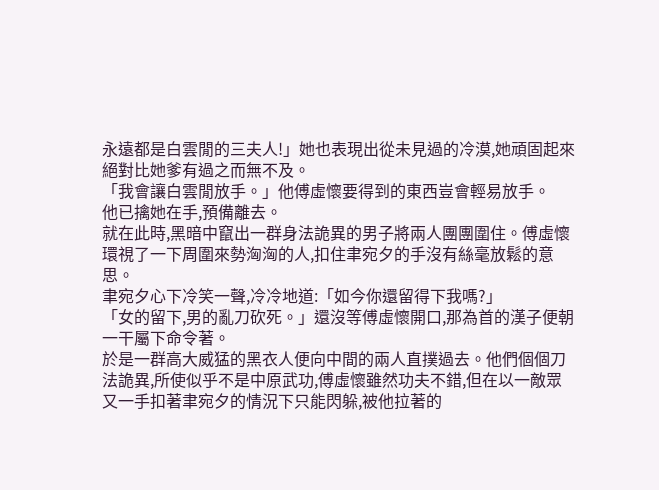永遠都是白雲閒的三夫人!」她也表現出從未見過的冷漠,她頑固起來絕對比她爹有過之而無不及。
「我會讓白雲閒放手。」他傅虛懷要得到的東西豈會輕易放手。
他已擒她在手,預備離去。
就在此時,黑暗中竄出一群身法詭異的男子將兩人團團圍住。傅虛懷環視了一下周圍來勢洶洶的人,扣住聿宛夕的手沒有絲毫放鬆的意思。
聿宛夕心下冷笑一聲,冷冷地道:「如今你還留得下我嗎?」
「女的留下,男的亂刀砍死。」還沒等傅虛懷開口,那為首的漢子便朝一干屬下命令著。
於是一群高大威猛的黑衣人便向中間的兩人直撲過去。他們個個刀法詭異,所使似乎不是中原武功,傅虛懷雖然功夫不錯,但在以一敵眾又一手扣著聿宛夕的情況下只能閃躲,被他拉著的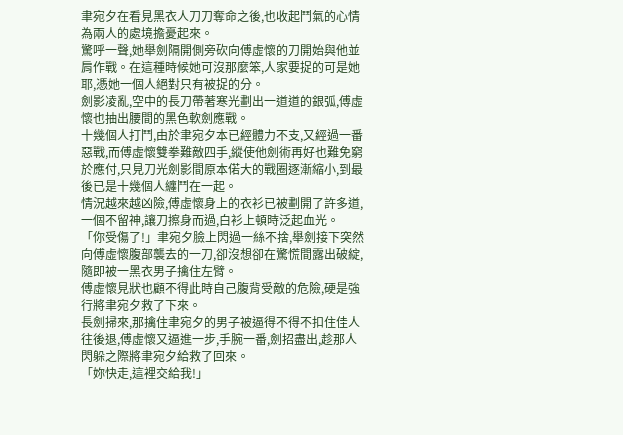聿宛夕在看見黑衣人刀刀奪命之後,也收起鬥氣的心情為兩人的處境擔憂起來。
驚呼一聲,她舉劍隔開側旁砍向傅虛懷的刀開始與他並肩作戰。在這種時候她可沒那麼笨,人家要捉的可是她耶,憑她一個人絕對只有被捉的分。
劍影凌亂,空中的長刀帶著寒光劃出一道道的銀弧,傅虛懷也抽出腰間的黑色軟劍應戰。
十幾個人打鬥,由於聿宛夕本已經體力不支,又經過一番惡戰,而傅虛懷雙拳難敵四手,縱使他劍術再好也難免窮於應付,只見刀光劍影間原本偌大的戰圈逐漸縮小,到最後已是十幾個人纏鬥在一起。
情況越來越凶險,傅虛懷身上的衣衫已被劃開了許多道,一個不留神,讓刀擦身而過,白衫上頓時泛起血光。
「你受傷了!」聿宛夕臉上閃過一絲不捨,舉劍接下突然向傅虛懷腹部襲去的一刀,卻沒想卻在驚慌間露出破綻,隨即被一黑衣男子擒住左臂。
傅虛懷見狀也顧不得此時自己腹背受敵的危險,硬是強行將聿宛夕救了下來。
長劍掃來,那擒住聿宛夕的男子被逼得不得不扣住佳人往後退,傅虛懷又逼進一步,手腕一番,劍招盡出,趁那人閃躲之際將聿宛夕給救了回來。
「妳快走,這裡交給我!」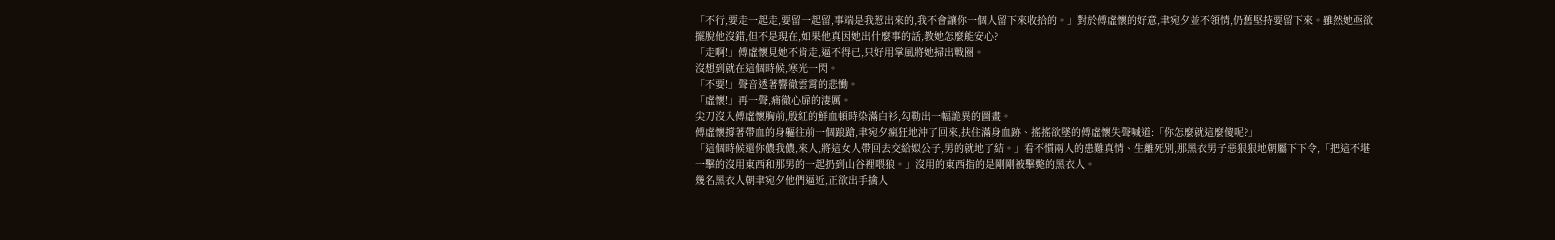「不行,要走一起走,要留一起留,事端是我惹出來的,我不會讓你一個人留下來收拾的。」對於傅虛懷的好意,聿宛夕並不領情,仍舊堅持要留下來。雖然她亟欲擺脫他沒錯,但不是現在,如果他真因她出什麼事的話,教她怎麼能安心?
「走啊!」傅虛懷見她不肯走,逼不得已,只好用掌風將她掃出戰圈。
沒想到就在這個時候,寒光一閃。
「不要!」聲音透著響徹雲霄的悲慟。
「虛懷!」再一聲,痛徹心扉的淒厲。
尖刀沒入傅虛懷胸前,殷紅的鮮血頓時染滿白衫,勾勒出一幅詭異的圖畫。
傅虛懷撐著帶血的身軀往前一個踉蹌,聿宛夕瘋狂地沖了回來,扶住滿身血跡、搖搖欲墜的傅虛懷失聲喊道:「你怎麼就這麼傻呢?」
「這個時候還你儂我儂,來人,將這女人帶回去交給姒公子,男的就地了結。」看不慣兩人的患難真情、生離死別,那黑衣男子惡狠狠地朝屬下下令,「把這不堪一擊的沒用東西和那男的一起扔到山谷裡喂狼。」沒用的東西指的是剛剛被擊斃的黑衣人。
幾名黑衣人朝聿宛夕他們逼近,正欲出手擒人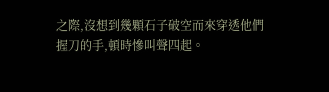之際,沒想到幾顆石子破空而來穿透他們握刀的手,頓時慘叫聲四起。